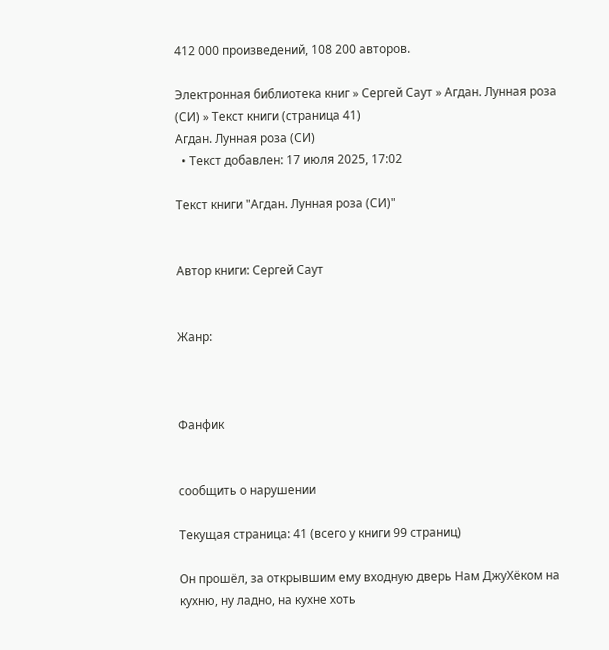412 000 произведений, 108 200 авторов.

Электронная библиотека книг » Сергей Саут » Агдан. Лунная роза (СИ) » Текст книги (страница 41)
Агдан. Лунная роза (СИ)
  • Текст добавлен: 17 июля 2025, 17:02

Текст книги "Агдан. Лунная роза (СИ)"


Автор книги: Сергей Саут


Жанр:



Фанфик


сообщить о нарушении

Текущая страница: 41 (всего у книги 99 страниц)

Он прошёл, за открывшим ему входную дверь Нам ДжуХёком на кухню, ну ладно, на кухне хоть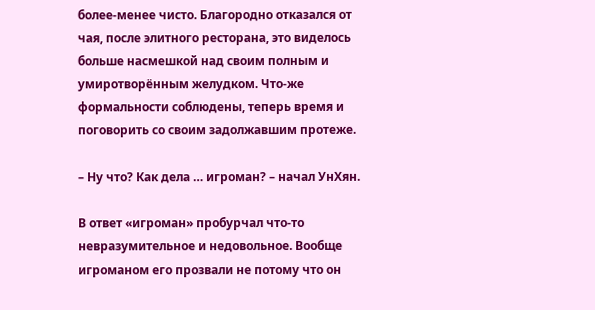более-менее чисто. Благородно отказался от чая, после элитного ресторана, это виделось больше насмешкой над своим полным и умиротворённым желудком. Что-же формальности соблюдены, теперь время и поговорить со своим задолжавшим протеже.

– Ну что? Как дела … игроман? – начал УнХян.

В ответ «игроман» пробурчал что-то невразумительное и недовольное. Вообще игроманом его прозвали не потому что он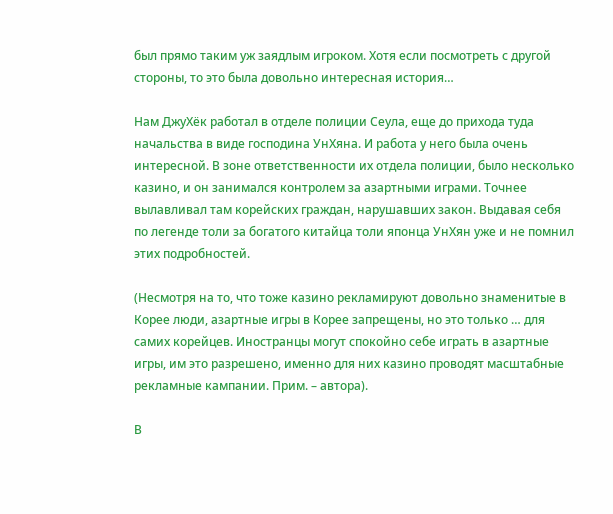был прямо таким уж заядлым игроком. Хотя если посмотреть с другой стороны, то это была довольно интересная история…

Нам ДжуХёк работал в отделе полиции Сеула, еще до прихода туда начальства в виде господина УнХяна. И работа у него была очень интересной. В зоне ответственности их отдела полиции, было несколько казино, и он занимался контролем за азартными играми. Точнее вылавливал там корейских граждан, нарушавших закон. Выдавая себя по легенде толи за богатого китайца толи японца УнХян уже и не помнил этих подробностей.

(Несмотря на то, что тоже казино рекламируют довольно знаменитые в Корее люди, азартные игры в Корее запрещены, но это только … для самих корейцев. Иностранцы могут спокойно себе играть в азартные игры, им это разрешено, именно для них казино проводят масштабные рекламные кампании. Прим. – автора).

В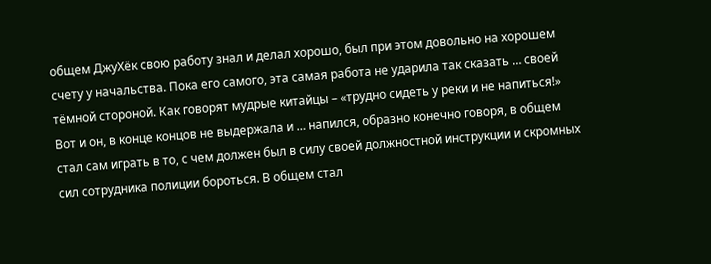общем ДжуХёк свою работу знал и делал хорошо, был при этом довольно на хорошем счету у начальства. Пока его самого, эта самая работа не ударила так сказать … своей тёмной стороной. Как говорят мудрые китайцы – «трудно сидеть у реки и не напиться!» Вот и он, в конце концов не выдержала и … напился, образно конечно говоря, в общем стал сам играть в то, с чем должен был в силу своей должностной инструкции и скромных сил сотрудника полиции бороться. В общем стал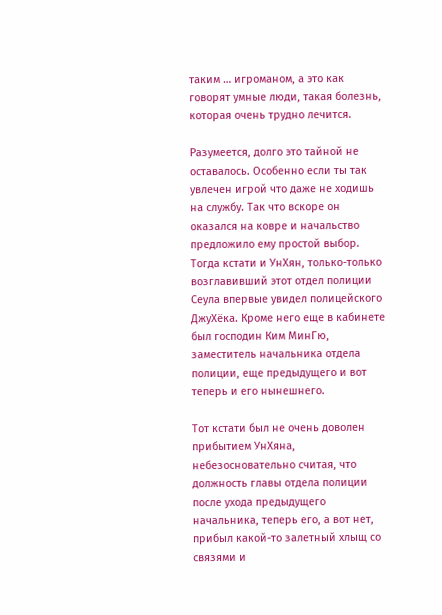таким … игроманом, а это как говорят умные люди, такая болезнь, которая очень трудно лечится.

Разумеется, долго это тайной не оставалось. Особенно если ты так увлечен игрой что даже не ходишь на службу. Так что вскоре он оказался на ковре и начальство предложило ему простой выбор. Тогда кстати и УнХян, только-только возглавивший этот отдел полиции Сеула впервые увидел полицейского ДжуХёка. Кроме него еще в кабинете был господин Ким МинГю, заместитель начальника отдела полиции, еще предыдущего и вот теперь и его нынешнего.

Тот кстати был не очень доволен прибытием УнХяна, небезосновательно считая, что должность главы отдела полиции после ухода предыдущего начальника, теперь его, а вот нет, прибыл какой-то залетный хлыщ со связями и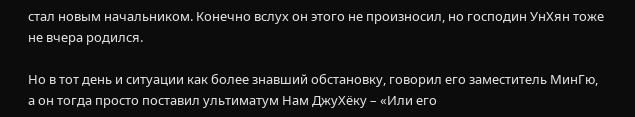стал новым начальником. Конечно вслух он этого не произносил, но господин УнХян тоже не вчера родился.

Но в тот день и ситуации как более знавший обстановку, говорил его заместитель МинГю, а он тогда просто поставил ультиматум Нам ДжуХёку – «Или его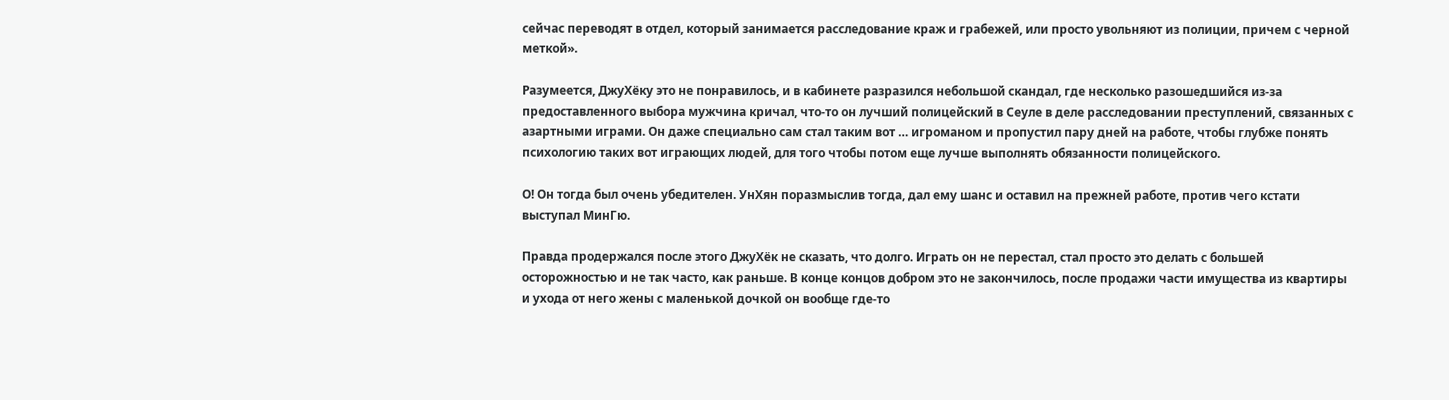сейчас переводят в отдел, который занимается расследование краж и грабежей, или просто увольняют из полиции, причем с черной меткой».

Разумеется, ДжуХёку это не понравилось, и в кабинете разразился небольшой скандал, где несколько разошедшийся из-за предоставленного выбора мужчина кричал, что-то он лучший полицейский в Сеуле в деле расследовании преступлений, связанных с азартными играми. Он даже специально сам стал таким вот … игроманом и пропустил пару дней на работе, чтобы глубже понять психологию таких вот играющих людей, для того чтобы потом еще лучше выполнять обязанности полицейского.

О! Он тогда был очень убедителен. УнХян поразмыслив тогда, дал ему шанс и оставил на прежней работе, против чего кстати выступал МинГю.

Правда продержался после этого ДжуХёк не сказать, что долго. Играть он не перестал, стал просто это делать с большей осторожностью и не так часто, как раньше. В конце концов добром это не закончилось, после продажи части имущества из квартиры и ухода от него жены с маленькой дочкой он вообще где-то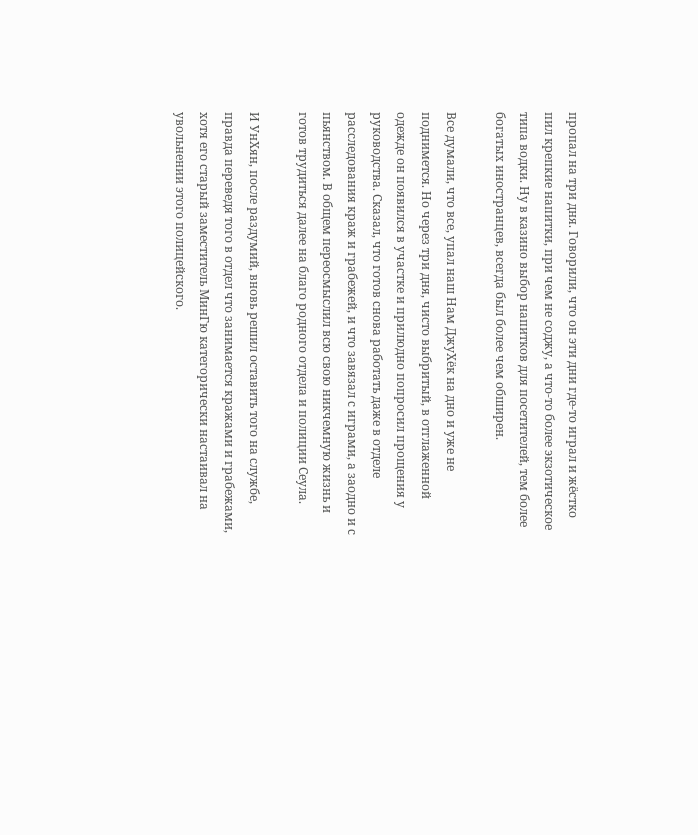пропал на три дня. Говорили, что он эти дни где-то играл и жёстко пил крепкие напитки, при чем не соджу, а что-то более экзотическое типа водки. Ну в казино выбор напитков для посетителей, тем более богатых иностранцев, всегда был более чем обширен.

Все думали, что все, упал наш Нам ДжуХёк на дно и уже не поднимется. Но через три дня, чисто выбритый, в отглаженной одежде он появился в участке и прилюдно попросил прощения у руководства. Сказал, что готов снова работать даже в отделе расследования краж и грабежей, и что завязал с играми, а заодно и с пьянством. В общем переосмыслил всю свою никчемную жизнь и готов трудиться далее на благо родного отдела и полиции Сеула.

И УнХян, после раздумий, вновь решил оставить того на службе, правда переведя того в отдел что занимается кражами и грабежами, хотя его старый заместитель МинГю категорически настаивал на увольнении этого полицейского.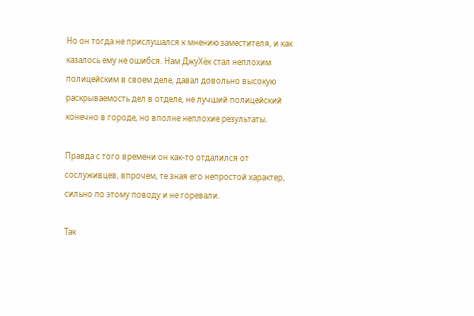Но он тогда не прислушался к мнению заместителя, и как казалось ему не ошибся. Нам ДжуХёк стал неплохим полицейским в своем деле, давал довольно высокую раскрываемость дел в отделе, не лучший полицейский конечно в городе, но вполне неплохие результаты.

Правда с того времени он как-то отдалился от сослуживцев, впрочем, те зная его непростой характер, сильно по этому поводу и не горевали.

Так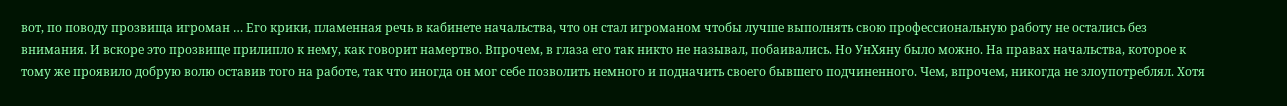вот, по поводу прозвища игроман … Его крики, пламенная речь в кабинете начальства, что он стал игроманом чтобы лучше выполнять свою профессиональную работу не остались без внимания. И вскоре это прозвище прилипло к нему, как говорит намертво. Впрочем, в глаза его так никто не называл, побаивались. Но УнХяну было можно. На правах начальства, которое к тому же проявило добрую волю оставив того на работе, так что иногда он мог себе позволить немного и подначить своего бывшего подчиненного. Чем, впрочем, никогда не злоупотреблял. Хотя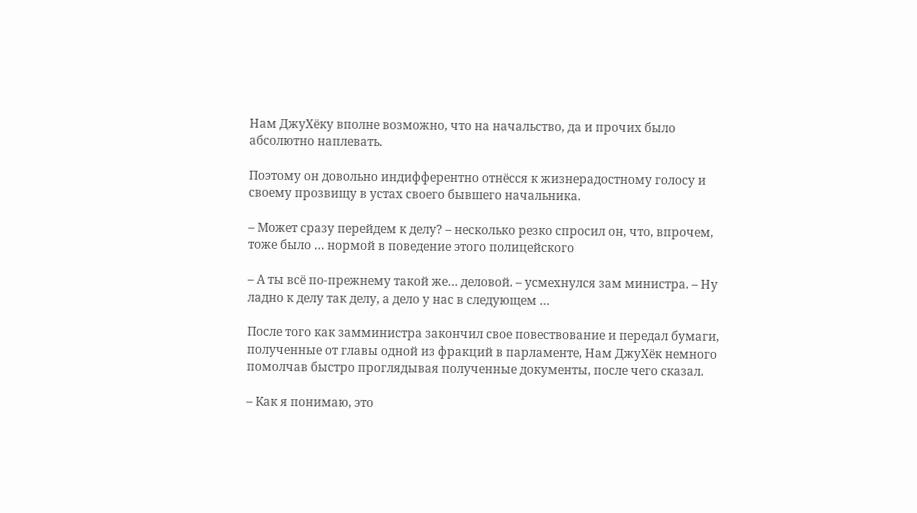Нам ДжуХёку вполне возможно, что на начальство, да и прочих было абсолютно наплевать.

Поэтому он довольно индифферентно отнёсся к жизнерадостному голосу и своему прозвищу в устах своего бывшего начальника.

– Может сразу перейдем к делу? – несколько резко спросил он, что, впрочем, тоже было … нормой в поведение этого полицейского

– А ты всё по-прежнему такой же… деловой. – усмехнулся зам министра. – Ну ладно к делу так делу, а дело у нас в следующем …

После того как замминистра закончил свое повествование и передал бумаги, полученные от главы одной из фракций в парламенте, Нам ДжуХёк немного помолчав быстро проглядывая полученные документы, после чего сказал.

– Как я понимаю, это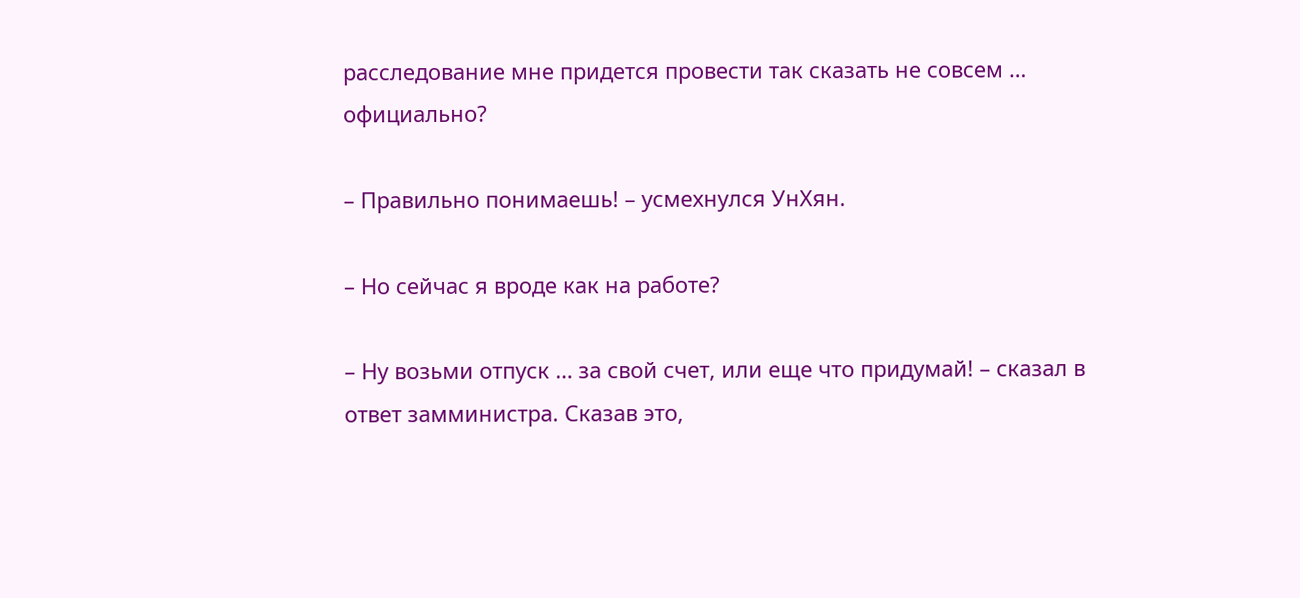расследование мне придется провести так сказать не совсем … официально?

– Правильно понимаешь! – усмехнулся УнХян.

– Но сейчас я вроде как на работе?

– Ну возьми отпуск … за свой счет, или еще что придумай! – сказал в ответ замминистра. Сказав это,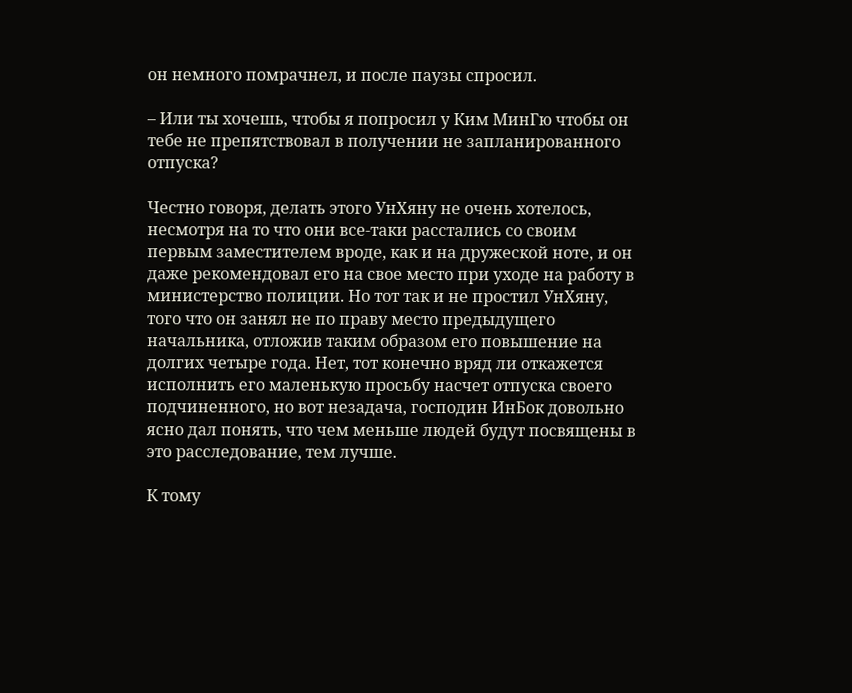он немного помрачнел, и после паузы спросил.

– Или ты хочешь, чтобы я попросил у Ким МинГю чтобы он тебе не препятствовал в получении не запланированного отпуска?

Честно говоря, делать этого УнХяну не очень хотелось, несмотря на то что они все-таки расстались со своим первым заместителем вроде, как и на дружеской ноте, и он даже рекомендовал его на свое место при уходе на работу в министерство полиции. Но тот так и не простил УнХяну, того что он занял не по праву место предыдущего начальника, отложив таким образом его повышение на долгих четыре года. Нет, тот конечно вряд ли откажется исполнить его маленькую просьбу насчет отпуска своего подчиненного, но вот незадача, господин ИнБок довольно ясно дал понять, что чем меньше людей будут посвящены в это расследование, тем лучше.

К тому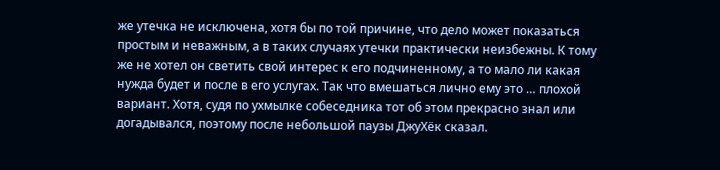же утечка не исключена, хотя бы по той причине, что дело может показаться простым и неважным, а в таких случаях утечки практически неизбежны. К тому же не хотел он светить свой интерес к его подчиненному, а то мало ли какая нужда будет и после в его услугах. Так что вмешаться лично ему это … плохой вариант. Хотя, судя по ухмылке собеседника тот об этом прекрасно знал или догадывался, поэтому после небольшой паузы ДжуХёк сказал.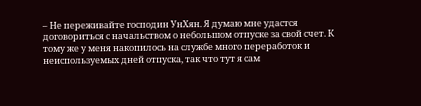– Не переживайте господин УнХян. Я думаю мне удастся договориться с начальством о небольшом отпуске за свой счет. К тому же у меня накопилось на службе много переработок и неиспользуемых дней отпуска, так что тут я сам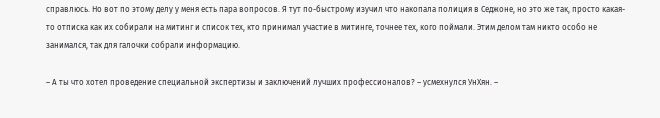справлюсь. Но вот по этому делу у меня есть пара вопросов. Я тут по-быстрому изучил что накопала полиция в Седжоне, но это же так, просто какая-то отписка как их собирали на митинг и список тех, кто принимал участие в митинге, точнее тех, кого поймали. Этим делом там никто особо не занимался, так для галочки собрали информацию.

– А ты что хотел проведение специальной экспертизы и заключений лучших профессионалов? – усмехнулся УнХян. –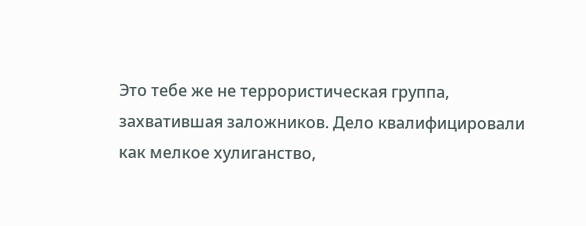Это тебе же не террористическая группа, захватившая заложников. Дело квалифицировали как мелкое хулиганство,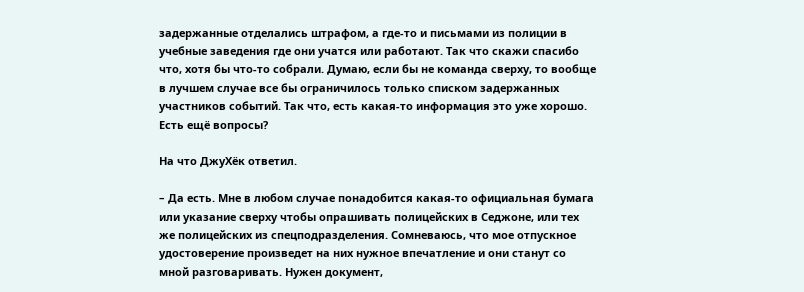задержанные отделались штрафом, а где-то и письмами из полиции в учебные заведения где они учатся или работают. Так что скажи спасибо что, хотя бы что-то собрали. Думаю, если бы не команда сверху, то вообще в лучшем случае все бы ограничилось только списком задержанных участников событий. Так что, есть какая-то информация это уже хорошо. Есть ещё вопросы?

На что ДжуХёк ответил.

– Да есть. Мне в любом случае понадобится какая-то официальная бумага или указание сверху чтобы опрашивать полицейских в Седжоне, или тех же полицейских из спецподразделения. Сомневаюсь, что мое отпускное удостоверение произведет на них нужное впечатление и они станут со мной разговаривать. Нужен документ,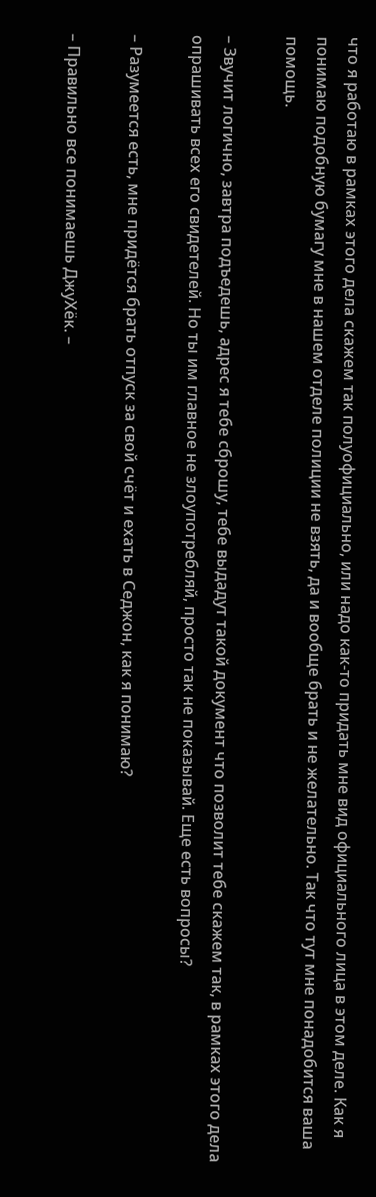что я работаю в рамках этого дела скажем так полуофициально, или надо как-то придать мне вид официального лица в этом деле. Как я понимаю подобную бумагу мне в нашем отделе полиции не взять, да и вообще брать и не желательно. Так что тут мне понадобится ваша помощь.

– Звучит логично, завтра подъедешь, адрес я тебе сброшу, тебе выдадут такой документ что позволит тебе скажем так, в рамках этого дела опрашивать всех его свидетелей. Но ты им главное не злоупотребляй, просто так не показывай. Еще есть вопросы?

– Разумеется есть, мне придётся брать отпуск за свой счёт и ехать в Седжон, как я понимаю?

– Правильно все понимаешь ДжуХёк. –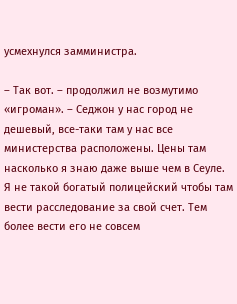усмехнулся замминистра.

– Так вот. – продолжил не возмутимо «игроман». – Седжон у нас город не дешевый, все-таки там у нас все министерства расположены. Цены там насколько я знаю даже выше чем в Сеуле. Я не такой богатый полицейский чтобы там вести расследование за свой счет. Тем более вести его не совсем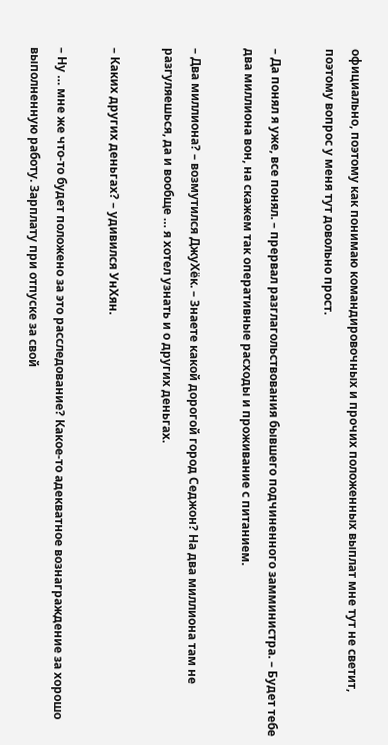официально, поэтому как понимаю командировочных и прочих положенных выплат мне тут не светит, поэтому вопрос у меня тут довольно прост.

– Да понял я уже, все понял. – прервал разглагольствования бывшего подчиненного замминистра. – Будет тебе два миллиона вон, на скажем так оперативные расходы и проживание с питанием.

– Два миллиона? – возмутился ДжуХёк. – Знаете какой дорогой город Седжон? На два миллиона там не разгуляешься, да и вообще … я хотел узнать и о других деньгах.

– Каких других деньгах? – удивился УнХян.

– Ну … мне же что-то будет положено за это расследование? Какое-то адекватное вознаграждение за хорошо выполненную работу. Зарплату при отпуске за свой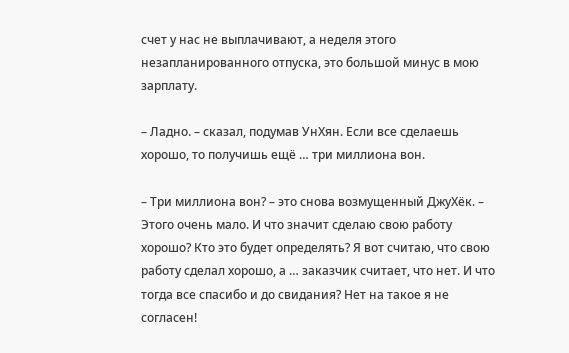счет у нас не выплачивают, а неделя этого незапланированного отпуска, это большой минус в мою зарплату.

– Ладно. – сказал, подумав УнХян. Если все сделаешь хорошо, то получишь ещё … три миллиона вон.

– Три миллиона вон? – это снова возмущенный ДжуХёк. – Этого очень мало. И что значит сделаю свою работу хорошо? Кто это будет определять? Я вот считаю, что свою работу сделал хорошо, а … заказчик считает, что нет. И что тогда все спасибо и до свидания? Нет на такое я не согласен!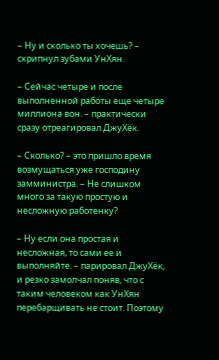– Ну и сколько ты хочешь? – скрипнул зубами УнХян.

– Сейчас четыре и после выполненной работы еще четыре миллиона вон. – практически сразу отреагировал ДжуХёк.

– Сколько? – это пришло время возмущаться уже господину замминистра. – Не слишком много за такую простую и несложную работенку?

– Ну если она простая и несложная, то сами ее и выполняйте. – парировал ДжуХёк, и резко замолчал поняв, что с таким человеком как УнХян перебарщивать не стоит. Поэтому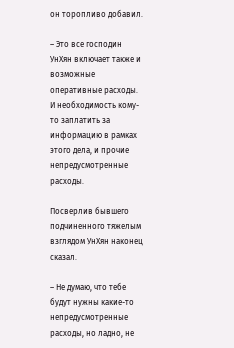он торопливо добавил.

– Это все господин УнХян включает также и возможные оперативные расходы. И необходимость кому-то заплатить за информацию в рамках этого дела, и прочие непредусмотренные расходы.

Посверлив бывшего подчиненного тяжелым взглядом УнХян наконец сказал.

– Не думаю, что тебе будут нужны какие-то непредусмотренные расходы, но ладно, не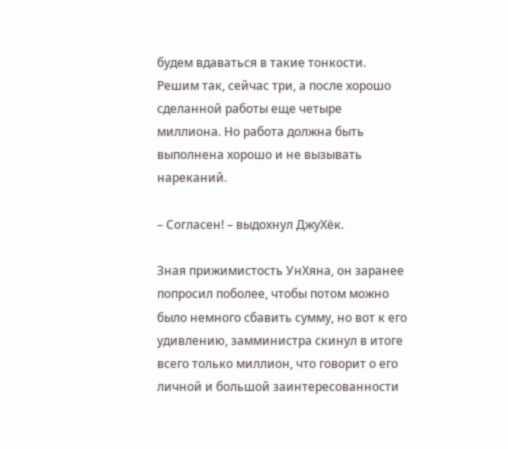будем вдаваться в такие тонкости. Решим так, сейчас три, а после хорошо сделанной работы еще четыре миллиона. Но работа должна быть выполнена хорошо и не вызывать нареканий.

– Согласен! – выдохнул ДжуХёк.

Зная прижимистость УнХяна, он заранее попросил поболее, чтобы потом можно было немного сбавить сумму, но вот к его удивлению, замминистра скинул в итоге всего только миллион, что говорит о его личной и большой заинтересованности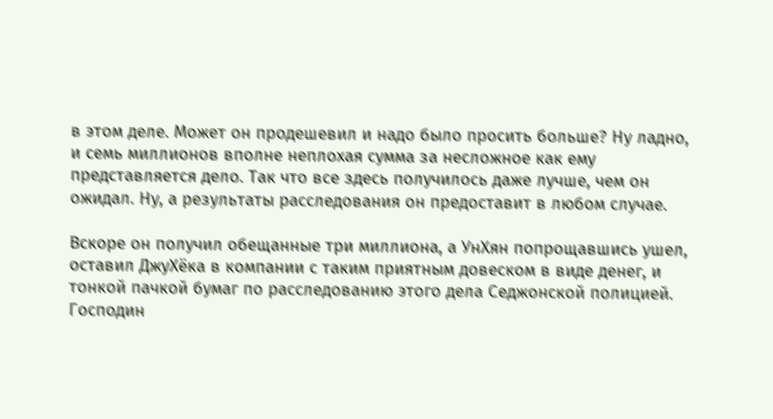в этом деле. Может он продешевил и надо было просить больше? Ну ладно, и семь миллионов вполне неплохая сумма за несложное как ему представляется дело. Так что все здесь получилось даже лучше, чем он ожидал. Ну, а результаты расследования он предоставит в любом случае.

Вскоре он получил обещанные три миллиона, а УнХян попрощавшись ушел, оставил ДжуХёка в компании с таким приятным довеском в виде денег, и тонкой пачкой бумаг по расследованию этого дела Седжонской полицией. Господин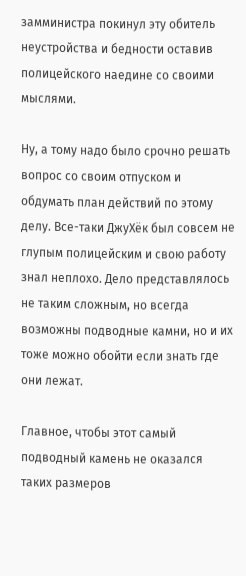замминистра покинул эту обитель неустройства и бедности оставив полицейского наедине со своими мыслями.

Ну, а тому надо было срочно решать вопрос со своим отпуском и обдумать план действий по этому делу. Все-таки ДжуХёк был совсем не глупым полицейским и свою работу знал неплохо. Дело представлялось не таким сложным, но всегда возможны подводные камни, но и их тоже можно обойти если знать где они лежат.

Главное, чтобы этот самый подводный камень не оказался таких размеров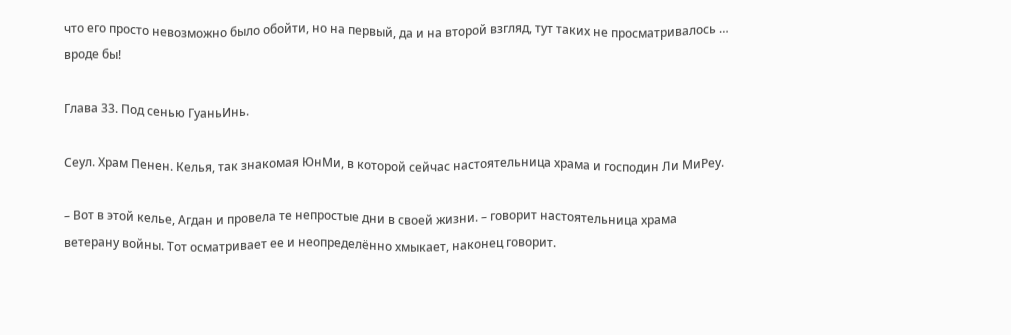что его просто невозможно было обойти, но на первый, да и на второй взгляд, тут таких не просматривалось … вроде бы!

Глава 33. Под сенью ГуаньИнь.

Сеул. Храм Пенен. Келья, так знакомая ЮнМи, в которой сейчас настоятельница храма и господин Ли МиРеу.

– Вот в этой келье, Агдан и провела те непростые дни в своей жизни. – говорит настоятельница храма ветерану войны. Тот осматривает ее и неопределённо хмыкает, наконец говорит.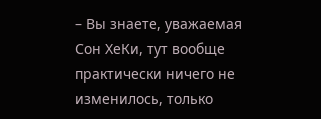– Вы знаете, уважаемая Сон ХеКи, тут вообще практически ничего не изменилось, только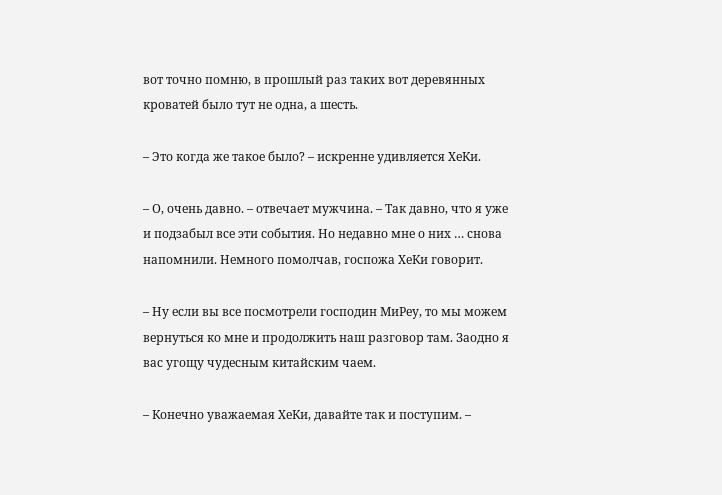вот точно помню, в прошлый раз таких вот деревянных кроватей было тут не одна, а шесть.

– Это когда же такое было? – искренне удивляется ХеКи.

– О, очень давно. – отвечает мужчина. – Так давно, что я уже и подзабыл все эти события. Но недавно мне о них … снова напомнили. Немного помолчав, госпожа ХеКи говорит.

– Ну если вы все посмотрели господин МиРеу, то мы можем вернуться ко мне и продолжить наш разговор там. Заодно я вас угощу чудесным китайским чаем.

– Конечно уважаемая ХеКи, давайте так и поступим. –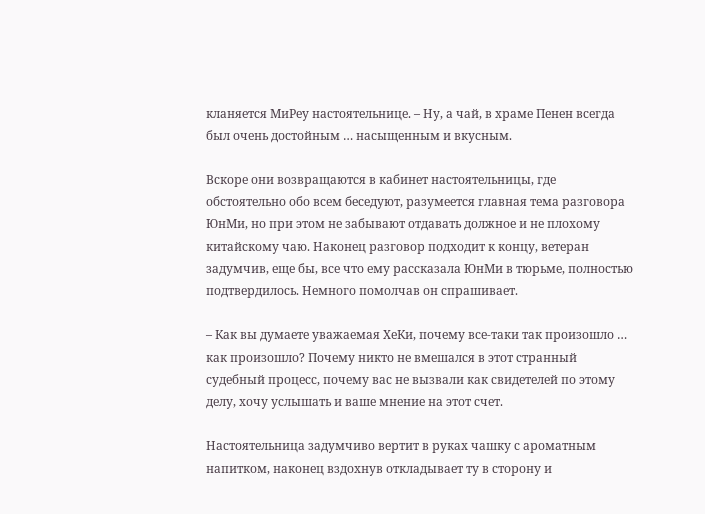кланяется МиРеу настоятельнице. – Ну, а чай, в храме Пенен всегда был очень достойным … насыщенным и вкусным.

Вскоре они возвращаются в кабинет настоятельницы, где обстоятельно обо всем беседуют, разумеется главная тема разговора ЮнМи, но при этом не забывают отдавать должное и не плохому китайскому чаю. Наконец разговор подходит к концу, ветеран задумчив, еще бы, все что ему рассказала ЮнМи в тюрьме, полностью подтвердилось. Немного помолчав он спрашивает.

– Как вы думаете уважаемая ХеКи, почему все-таки так произошло … как произошло? Почему никто не вмешался в этот странный судебный процесс, почему вас не вызвали как свидетелей по этому делу, хочу услышать и ваше мнение на этот счет.

Настоятельница задумчиво вертит в руках чашку с ароматным напитком, наконец вздохнув откладывает ту в сторону и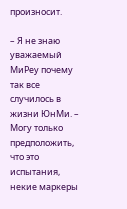произносит.

– Я не знаю уважаемый МиРеу почему так все случилось в жизни ЮнМи. – Могу только предположить, что это испытания, некие маркеры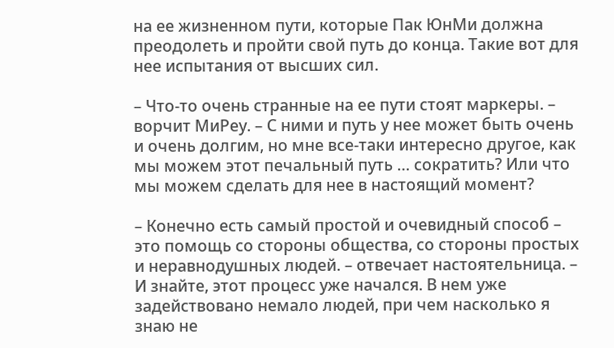на ее жизненном пути, которые Пак ЮнМи должна преодолеть и пройти свой путь до конца. Такие вот для нее испытания от высших сил.

– Что-то очень странные на ее пути стоят маркеры. – ворчит МиРеу. – С ними и путь у нее может быть очень и очень долгим, но мне все-таки интересно другое, как мы можем этот печальный путь … сократить? Или что мы можем сделать для нее в настоящий момент?

– Конечно есть самый простой и очевидный способ – это помощь со стороны общества, со стороны простых и неравнодушных людей. – отвечает настоятельница. – И знайте, этот процесс уже начался. В нем уже задействовано немало людей, при чем насколько я знаю не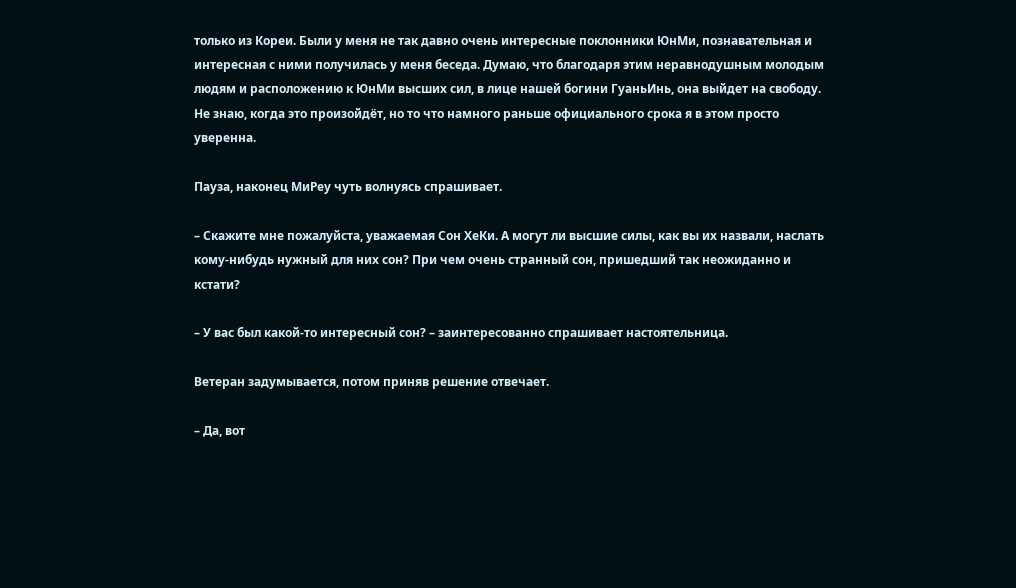только из Кореи. Были у меня не так давно очень интересные поклонники ЮнМи, познавательная и интересная с ними получилась у меня беседа. Думаю, что благодаря этим неравнодушным молодым людям и расположению к ЮнМи высших сил, в лице нашей богини ГуаньИнь, она выйдет на свободу. Не знаю, когда это произойдёт, но то что намного раньше официального срока я в этом просто уверенна.

Пауза, наконец МиРеу чуть волнуясь спрашивает.

– Скажите мне пожалуйста, уважаемая Сон ХеКи. А могут ли высшие силы, как вы их назвали, наслать кому-нибудь нужный для них сон? При чем очень странный сон, пришедший так неожиданно и кстати?

– У вас был какой-то интересный сон? – заинтересованно спрашивает настоятельница.

Ветеран задумывается, потом приняв решение отвечает.

– Да, вот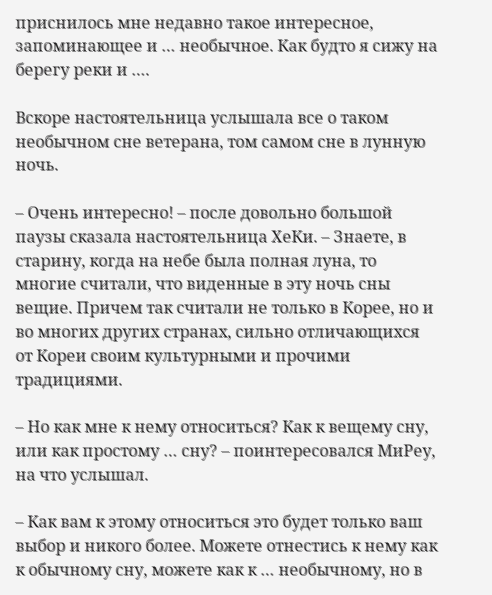приснилось мне недавно такое интересное, запоминающее и … необычное. Как будто я сижу на берегу реки и ….

Вскоре настоятельница услышала все о таком необычном сне ветерана, том самом сне в лунную ночь.

– Очень интересно! – после довольно большой паузы сказала настоятельница ХеКи. – Знаете, в старину, когда на небе была полная луна, то многие считали, что виденные в эту ночь сны вещие. Причем так считали не только в Корее, но и во многих других странах, сильно отличающихся от Кореи своим культурными и прочими традициями.

– Но как мне к нему относиться? Как к вещему сну, или как простому … сну? – поинтересовался МиРеу, на что услышал.

– Как вам к этому относиться это будет только ваш выбор и никого более. Можете отнестись к нему как к обычному сну, можете как к … необычному, но в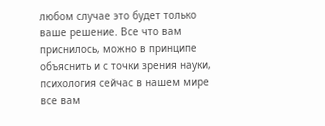любом случае это будет только ваше решение. Все что вам приснилось, можно в принципе объяснить и с точки зрения науки, психология сейчас в нашем мире все вам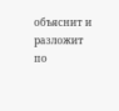объяснит и разложит по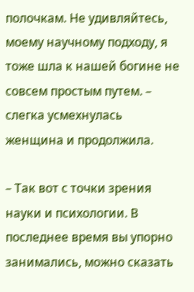полочкам. Не удивляйтесь, моему научному подходу, я тоже шла к нашей богине не совсем простым путем. – слегка усмехнулась женщина и продолжила.

– Так вот с точки зрения науки и психологии. В последнее время вы упорно занимались, можно сказать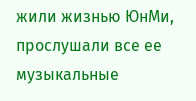жили жизнью ЮнМи, прослушали все ее музыкальные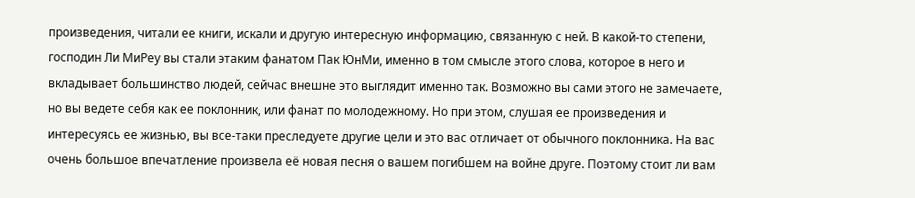произведения, читали ее книги, искали и другую интересную информацию, связанную с ней. В какой-то степени, господин Ли МиРеу вы стали этаким фанатом Пак ЮнМи, именно в том смысле этого слова, которое в него и вкладывает большинство людей, сейчас внешне это выглядит именно так. Возможно вы сами этого не замечаете, но вы ведете себя как ее поклонник, или фанат по молодежному. Но при этом, слушая ее произведения и интересуясь ее жизнью, вы все-таки преследуете другие цели и это вас отличает от обычного поклонника. На вас очень большое впечатление произвела её новая песня о вашем погибшем на войне друге. Поэтому стоит ли вам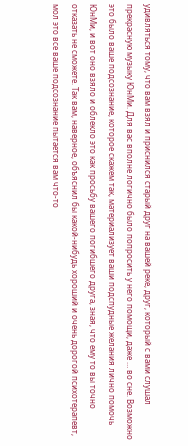удивляться тому, что вам взял и приснился старый друг на вашей реке, друг, который с вами слушал прекрасную музыку ЮнМи. Для вас вполне логично было попросить у него помощи, даже … во сне. Возможно это было ваше подсознание, которое скажем так, материализует ваши подспудные желания лично помочь ЮнМи, и вот оно взяло и облекло это как просьбу вашего погибшего друга, зная, что ему то вы точно отказать не сможете. Так вам, наверное, объяснил бы какой-нибудь хороший и очень дорогой психотерапевт, мол это все ваше подсознание пытается вам что-то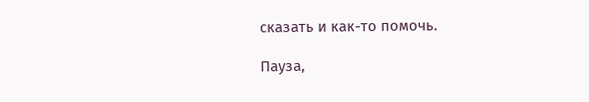сказать и как-то помочь.

Пауза,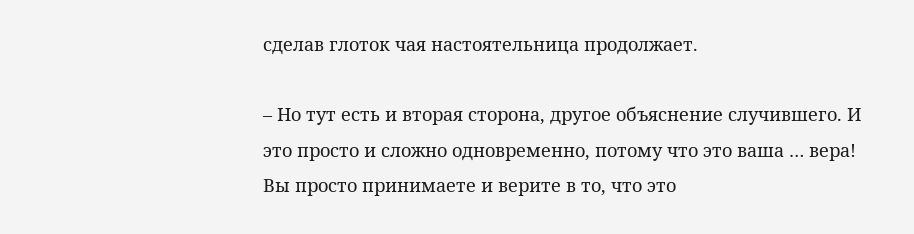сделав глоток чая настоятельница продолжает.

– Но тут есть и вторая сторона, другое объяснение случившего. И это просто и сложно одновременно, потому что это ваша … вера! Вы просто принимаете и верите в то, что это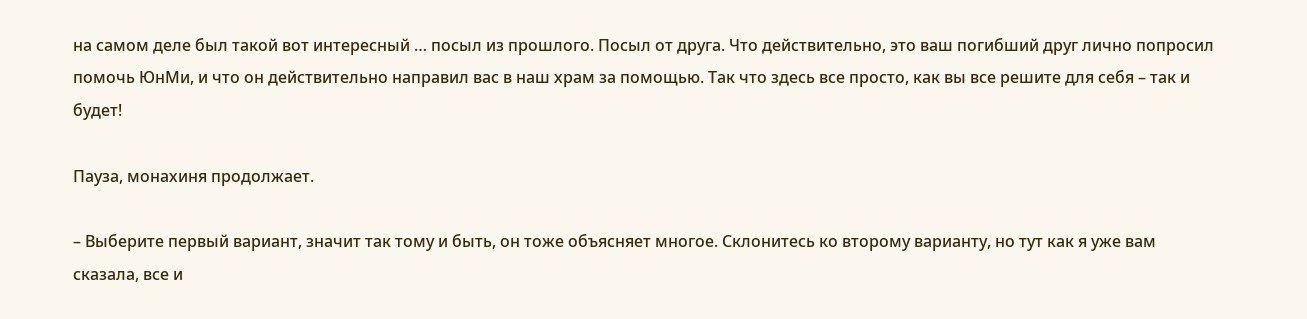на самом деле был такой вот интересный … посыл из прошлого. Посыл от друга. Что действительно, это ваш погибший друг лично попросил помочь ЮнМи, и что он действительно направил вас в наш храм за помощью. Так что здесь все просто, как вы все решите для себя – так и будет!

Пауза, монахиня продолжает.

– Выберите первый вариант, значит так тому и быть, он тоже объясняет многое. Склонитесь ко второму варианту, но тут как я уже вам сказала, все и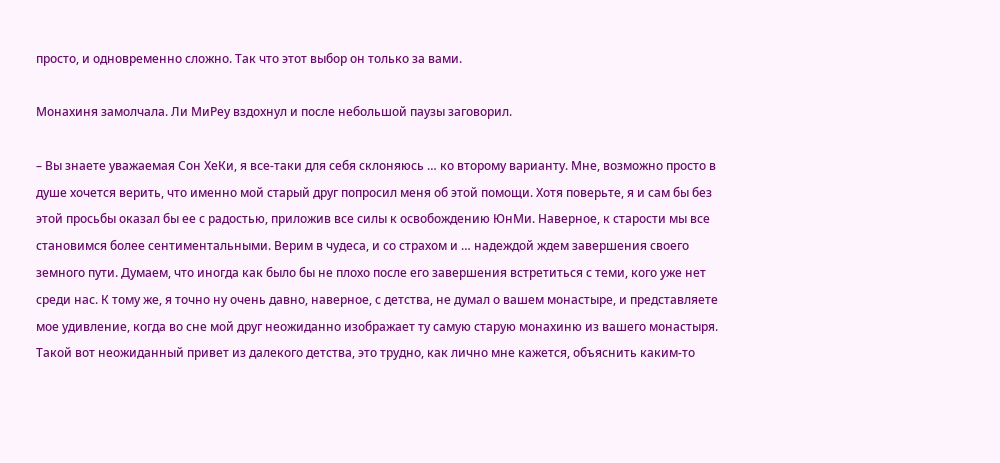просто, и одновременно сложно. Так что этот выбор он только за вами.

Монахиня замолчала. Ли МиРеу вздохнул и после небольшой паузы заговорил.

– Вы знаете уважаемая Сон ХеКи, я все-таки для себя склоняюсь … ко второму варианту. Мне, возможно просто в душе хочется верить, что именно мой старый друг попросил меня об этой помощи. Хотя поверьте, я и сам бы без этой просьбы оказал бы ее с радостью, приложив все силы к освобождению ЮнМи. Наверное, к старости мы все становимся более сентиментальными. Верим в чудеса, и со страхом и … надеждой ждем завершения своего земного пути. Думаем, что иногда как было бы не плохо после его завершения встретиться с теми, кого уже нет среди нас. К тому же, я точно ну очень давно, наверное, с детства, не думал о вашем монастыре, и представляете мое удивление, когда во сне мой друг неожиданно изображает ту самую старую монахиню из вашего монастыря. Такой вот неожиданный привет из далекого детства, это трудно, как лично мне кажется, объяснить каким-то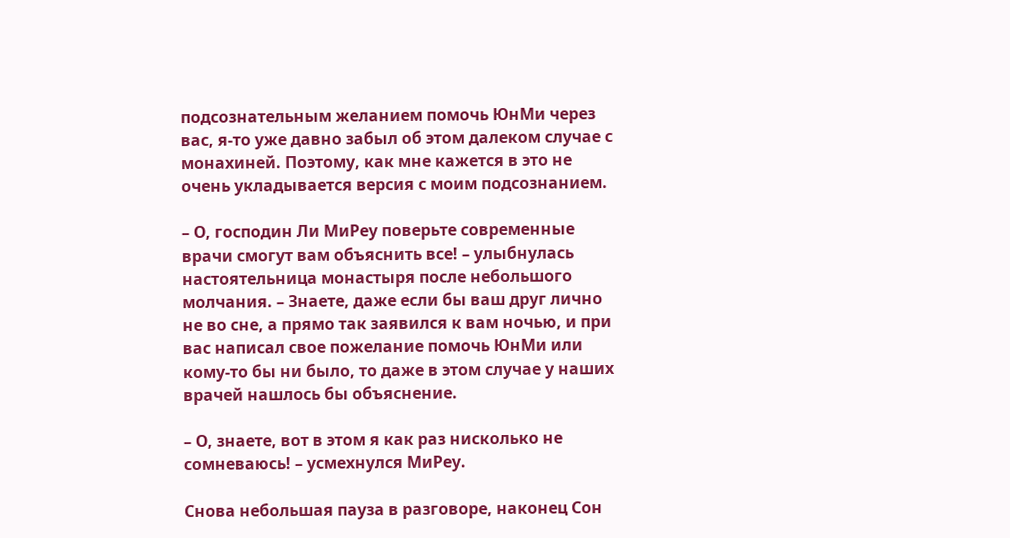подсознательным желанием помочь ЮнМи через вас, я-то уже давно забыл об этом далеком случае с монахиней. Поэтому, как мне кажется в это не очень укладывается версия с моим подсознанием.

– О, господин Ли МиРеу поверьте современные врачи смогут вам объяснить все! – улыбнулась настоятельница монастыря после небольшого молчания. – Знаете, даже если бы ваш друг лично не во сне, а прямо так заявился к вам ночью, и при вас написал свое пожелание помочь ЮнМи или кому-то бы ни было, то даже в этом случае у наших врачей нашлось бы объяснение.

– О, знаете, вот в этом я как раз нисколько не сомневаюсь! – усмехнулся МиРеу.

Снова небольшая пауза в разговоре, наконец Сон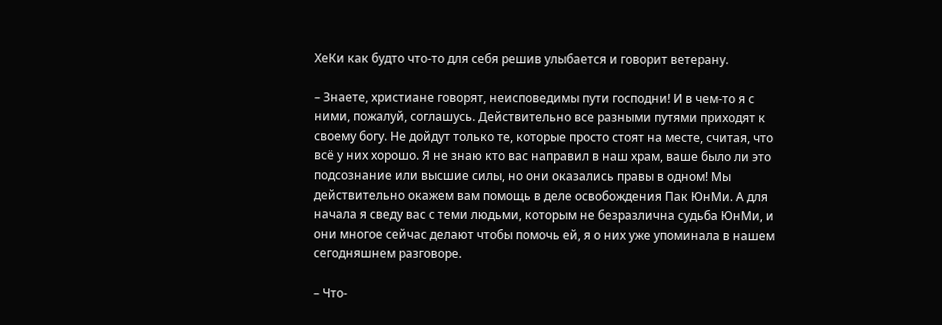ХеКи как будто что-то для себя решив улыбается и говорит ветерану.

– Знаете, христиане говорят, неисповедимы пути господни! И в чем-то я с ними, пожалуй, соглашусь. Действительно все разными путями приходят к своему богу. Не дойдут только те, которые просто стоят на месте, считая, что всё у них хорошо. Я не знаю кто вас направил в наш храм, ваше было ли это подсознание или высшие силы, но они оказались правы в одном! Мы действительно окажем вам помощь в деле освобождения Пак ЮнМи. А для начала я сведу вас с теми людьми, которым не безразлична судьба ЮнМи, и они многое сейчас делают чтобы помочь ей, я о них уже упоминала в нашем сегодняшнем разговоре.

– Что-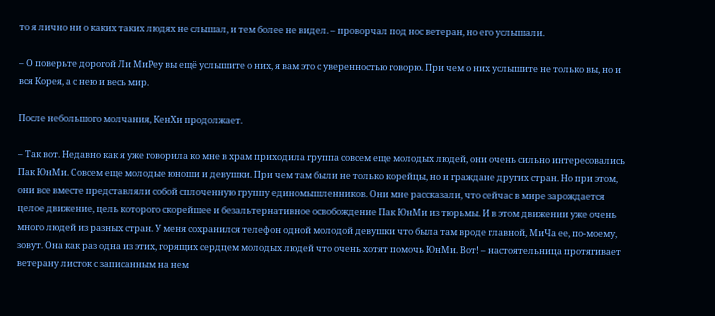то я лично ни о каких таких людях не слышал, и тем более не видел. – проворчал под нос ветеран, но его услышали.

– О поверьте дорогой Ли МиРеу вы ещё услышите о них, я вам это с уверенностью говорю. При чем о них услышите не только вы, но и вся Корея, а с нею и весь мир.

После небольшого молчания, КенХи продолжает.

– Так вот. Недавно как я уже говорила ко мне в храм приходила группа совсем еще молодых людей, они очень сильно интересовались Пак ЮнМи. Совсем еще молодые юноши и девушки. При чем там были не только корейцы, но и граждане других стран. Но при этом, они все вместе представляли собой сплоченную группу единомышленников. Они мне рассказали, что сейчас в мире зарождается целое движение, цель которого скорейшее и безальтернативное освобождение Пак ЮнМи из тюрьмы. И в этом движении уже очень много людей из разных стран. У меня сохранился телефон одной молодой девушки что была там вроде главной, МиЧа ее, по-моему, зовут. Она как раз одна из этих, горящих сердцем молодых людей что очень хотят помочь ЮнМи. Вот! – настоятельница протягивает ветерану листок с записанным на нем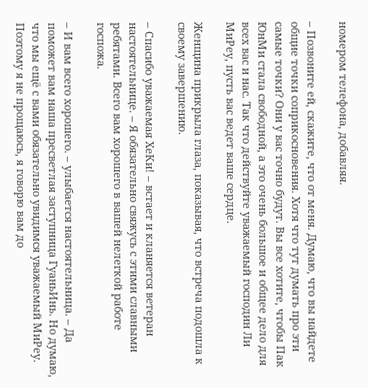номером телефона, добавляя.

– Позвоните ей, скажите, что от меня. Думаю, что вы найдете общие точки соприкосновения. Хотя что тут думать про эти самые точки? Они у вас точно будут. Вы все хотите, чтобы Пак ЮнМи стала свободной, а это очень большое и общее дело для всех вас и нас. Так что действуйте уважаемый господин Ли МиРеу, пусть вас ведет ваше сердце.

Женщина прикрыла глаза, показывая, что встреча подошла к своему завершению.

– Спасибо уважаемая ХеКи! – встает и кланяется ветеран настоятельнице. – Я обязательно свяжусь с этими славными ребятами. Всего вам хорошего в вашей нелегкой работе госпожа.

– И вам всего хорошего. – улыбается настоятельница. – Да поможет вам наша пресветлая заступница ГуаньИнь. Но думаю, что мы ещё с вами обязательно увидимся уважаемый МиРеу. Поэтому я не прощаюсь, я говорю вам до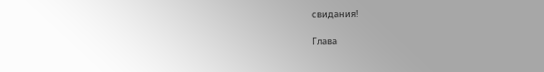свидания!

Глава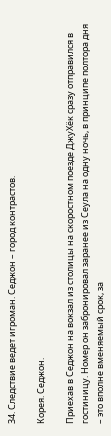34. Следствие ведет игроман. Седжон – город контрастов.

Корея. Седжон.

Приехав в Седжон на вокзал из столицы на скоростном поезде ДжуХёк сразу отправился в гостиницу. Номер он забронировал заранее из Сеула на одну ночь, в принципе полтора дня – это вполне вменяемый срок, за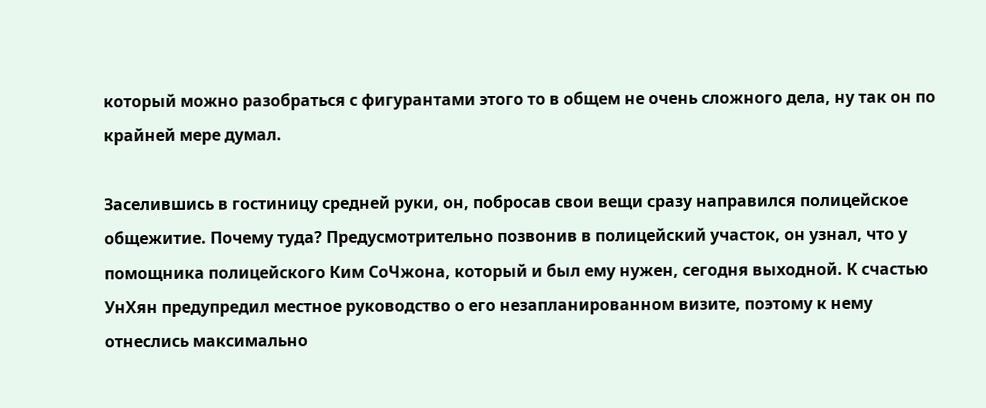который можно разобраться с фигурантами этого то в общем не очень сложного дела, ну так он по крайней мере думал.

Заселившись в гостиницу средней руки, он, побросав свои вещи сразу направился полицейское общежитие. Почему туда? Предусмотрительно позвонив в полицейский участок, он узнал, что у помощника полицейского Ким СоЧжона, который и был ему нужен, сегодня выходной. К счастью УнХян предупредил местное руководство о его незапланированном визите, поэтому к нему отнеслись максимально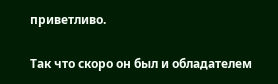приветливо.

Так что скоро он был и обладателем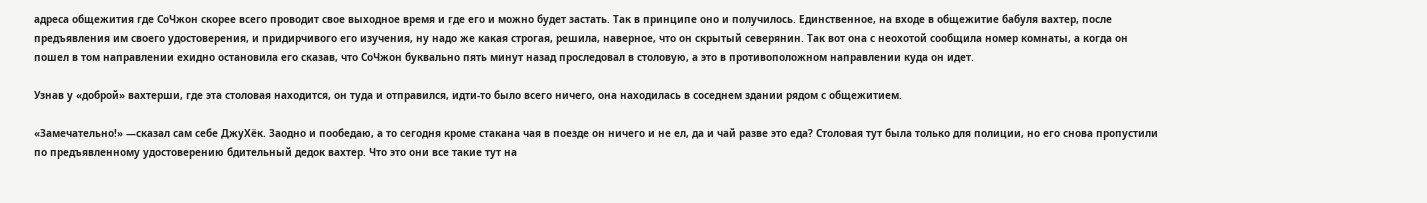адреса общежития где СоЧжон скорее всего проводит свое выходное время и где его и можно будет застать. Так в принципе оно и получилось. Единственное, на входе в общежитие бабуля вахтер, после предъявления им своего удостоверения, и придирчивого его изучения, ну надо же какая строгая, решила, наверное, что он скрытый северянин. Так вот она с неохотой сообщила номер комнаты, а когда он пошел в том направлении ехидно остановила его сказав, что СоЧжон буквально пять минут назад проследовал в столовую, а это в противоположном направлении куда он идет.

Узнав у «доброй» вахтерши, где эта столовая находится, он туда и отправился, идти-то было всего ничего, она находилась в соседнем здании рядом с общежитием.

«Замечательно!» —сказал сам себе ДжуХёк. Заодно и пообедаю, а то сегодня кроме стакана чая в поезде он ничего и не ел, да и чай разве это еда? Столовая тут была только для полиции, но его снова пропустили по предъявленному удостоверению бдительный дедок вахтер. Что это они все такие тут на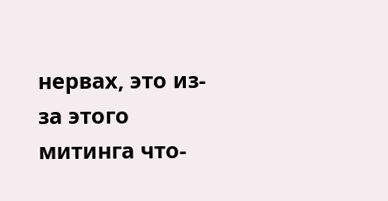нервах, это из-за этого митинга что-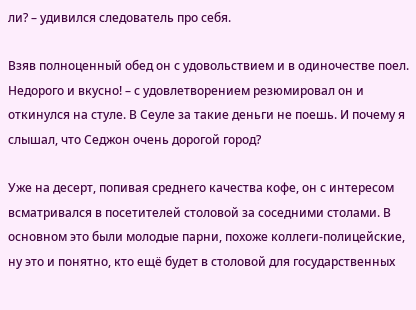ли? – удивился следователь про себя.

Взяв полноценный обед он с удовольствием и в одиночестве поел. Недорого и вкусно! – с удовлетворением резюмировал он и откинулся на стуле. В Сеуле за такие деньги не поешь. И почему я слышал, что Седжон очень дорогой город?

Уже на десерт, попивая среднего качества кофе, он с интересом всматривался в посетителей столовой за соседними столами. В основном это были молодые парни, похоже коллеги-полицейские, ну это и понятно, кто ещё будет в столовой для государственных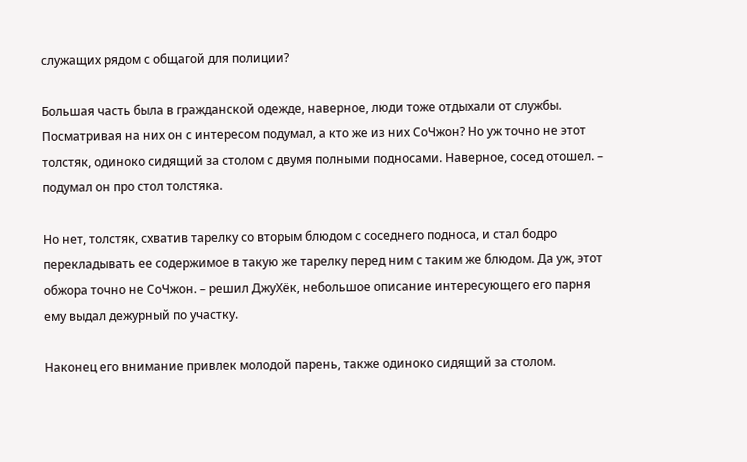служащих рядом с общагой для полиции?

Большая часть была в гражданской одежде, наверное, люди тоже отдыхали от службы. Посматривая на них он с интересом подумал, а кто же из них СоЧжон? Но уж точно не этот толстяк, одиноко сидящий за столом с двумя полными подносами. Наверное, сосед отошел. – подумал он про стол толстяка.

Но нет, толстяк, схватив тарелку со вторым блюдом с соседнего подноса, и стал бодро перекладывать ее содержимое в такую же тарелку перед ним с таким же блюдом. Да уж, этот обжора точно не СоЧжон. – решил ДжуХёк, небольшое описание интересующего его парня ему выдал дежурный по участку.

Наконец его внимание привлек молодой парень, также одиноко сидящий за столом.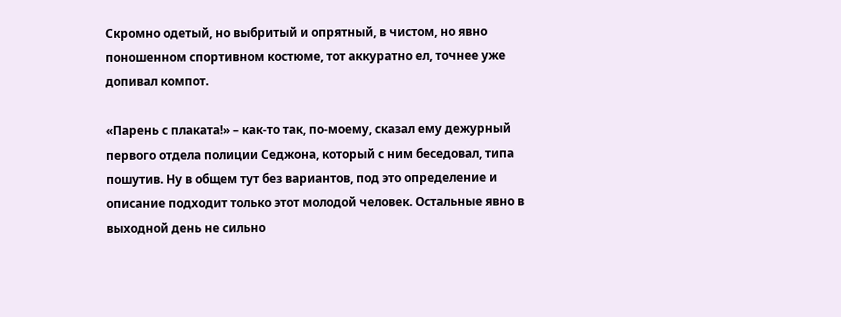Скромно одетый, но выбритый и опрятный, в чистом, но явно поношенном спортивном костюме, тот аккуратно ел, точнее уже допивал компот.

«Парень с плаката!» – как-то так, по-моему, сказал ему дежурный первого отдела полиции Седжона, который с ним беседовал, типа пошутив. Ну в общем тут без вариантов, под это определение и описание подходит только этот молодой человек. Остальные явно в выходной день не сильно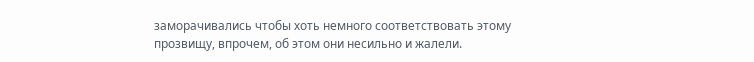заморачивались чтобы хоть немного соответствовать этому прозвищу, впрочем, об этом они несильно и жалели.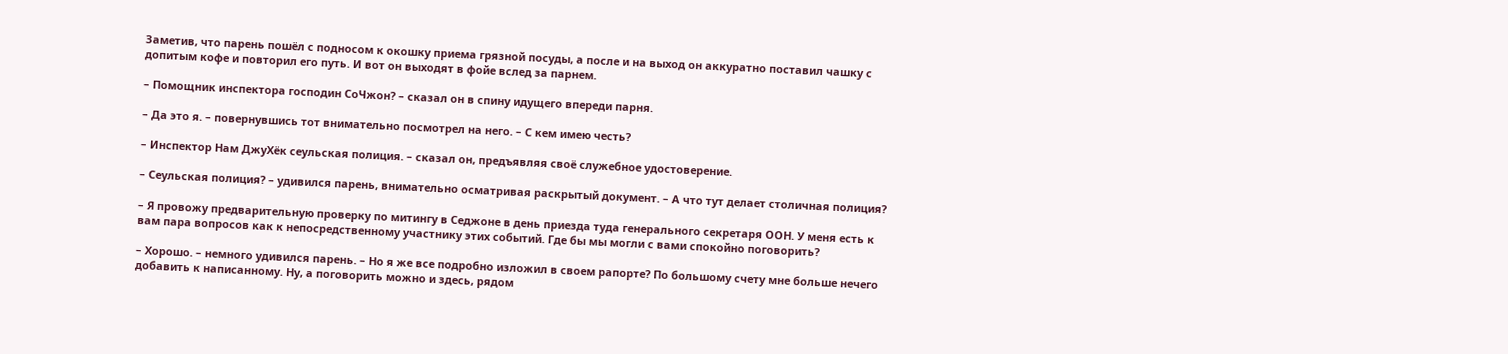Заметив, что парень пошёл с подносом к окошку приема грязной посуды, а после и на выход он аккуратно поставил чашку с допитым кофе и повторил его путь. И вот он выходят в фойе вслед за парнем.

– Помощник инспектора господин СоЧжон? – сказал он в спину идущего впереди парня.

– Да это я. – повернувшись тот внимательно посмотрел на него. – С кем имею честь?

– Инспектор Нам ДжуХёк сеульская полиция. – сказал он, предъявляя своё служебное удостоверение.

– Сеульская полиция? – удивился парень, внимательно осматривая раскрытый документ. – А что тут делает столичная полиция?

– Я провожу предварительную проверку по митингу в Седжоне в день приезда туда генерального секретаря ООН. У меня есть к вам пара вопросов как к непосредственному участнику этих событий. Где бы мы могли с вами спокойно поговорить?

– Хорошо. – немного удивился парень. – Но я же все подробно изложил в своем рапорте? По большому счету мне больше нечего добавить к написанному. Ну, а поговорить можно и здесь, рядом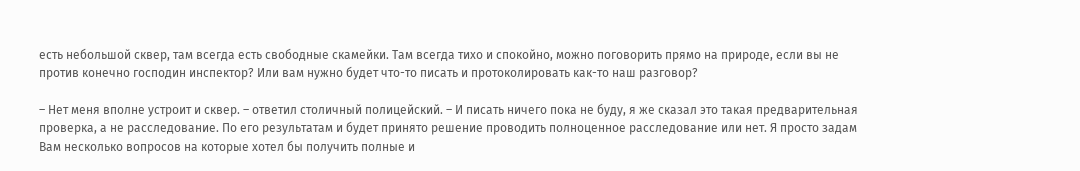есть небольшой сквер, там всегда есть свободные скамейки. Там всегда тихо и спокойно, можно поговорить прямо на природе, если вы не против конечно господин инспектор? Или вам нужно будет что-то писать и протоколировать как-то наш разговор?

– Нет меня вполне устроит и сквер. – ответил столичный полицейский. – И писать ничего пока не буду, я же сказал это такая предварительная проверка, а не расследование. По его результатам и будет принято решение проводить полноценное расследование или нет. Я просто задам Вам несколько вопросов на которые хотел бы получить полные и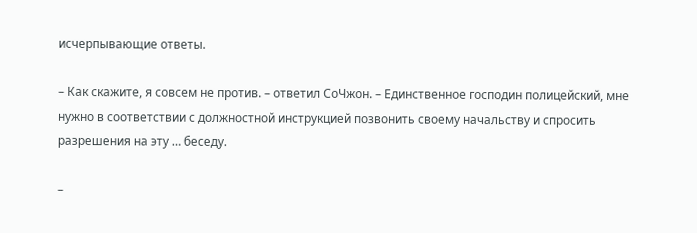исчерпывающие ответы.

– Как скажите, я совсем не против. – ответил СоЧжон. – Единственное господин полицейский, мне нужно в соответствии с должностной инструкцией позвонить своему начальству и спросить разрешения на эту … беседу.

–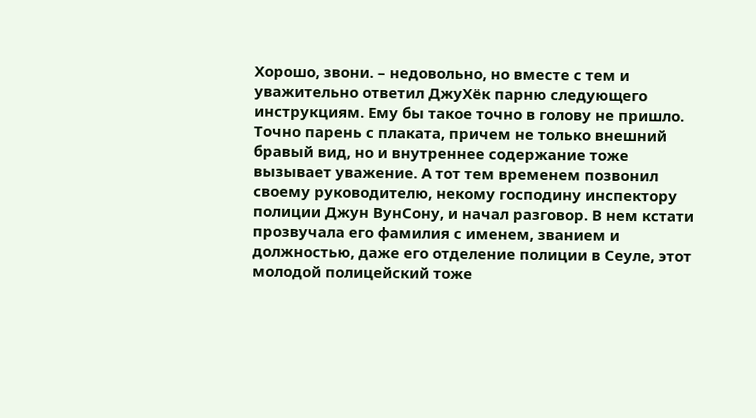Хорошо, звони. – недовольно, но вместе с тем и уважительно ответил ДжуХёк парню следующего инструкциям. Ему бы такое точно в голову не пришло. Точно парень с плаката, причем не только внешний бравый вид, но и внутреннее содержание тоже вызывает уважение. А тот тем временем позвонил своему руководителю, некому господину инспектору полиции Джун ВунСону, и начал разговор. В нем кстати прозвучала его фамилия с именем, званием и должностью, даже его отделение полиции в Сеуле, этот молодой полицейский тоже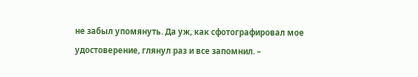не забыл упомянуть. Да уж, как сфотографировал мое удостоверение, глянул раз и все запомнил. –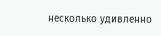несколько удивленно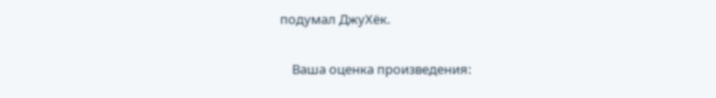подумал ДжуХёк.


    Ваша оценка произведения: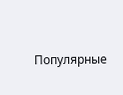Популярные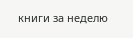книги за неделю